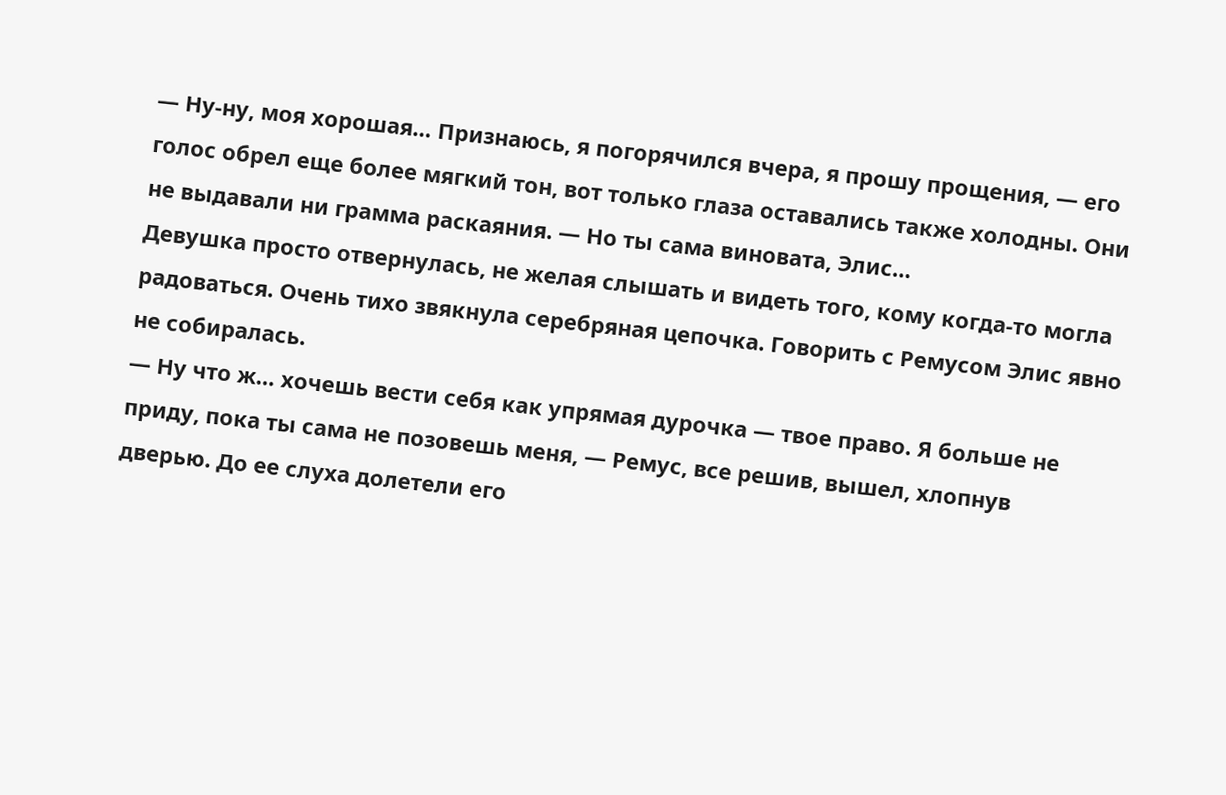— Ну-ну, моя хорошая… Признаюсь, я погорячился вчера, я прошу прощения, — его голос обрел еще более мягкий тон, вот только глаза оставались также холодны. Они не выдавали ни грамма раскаяния. — Но ты сама виновата, Элис…
Девушка просто отвернулась, не желая слышать и видеть того, кому когда-то могла радоваться. Очень тихо звякнула серебряная цепочка. Говорить с Ремусом Элис явно не собиралась.
— Ну что ж… хочешь вести себя как упрямая дурочка — твое право. Я больше не приду, пока ты сама не позовешь меня, — Ремус, все решив, вышел, хлопнув дверью. До ее слуха долетели его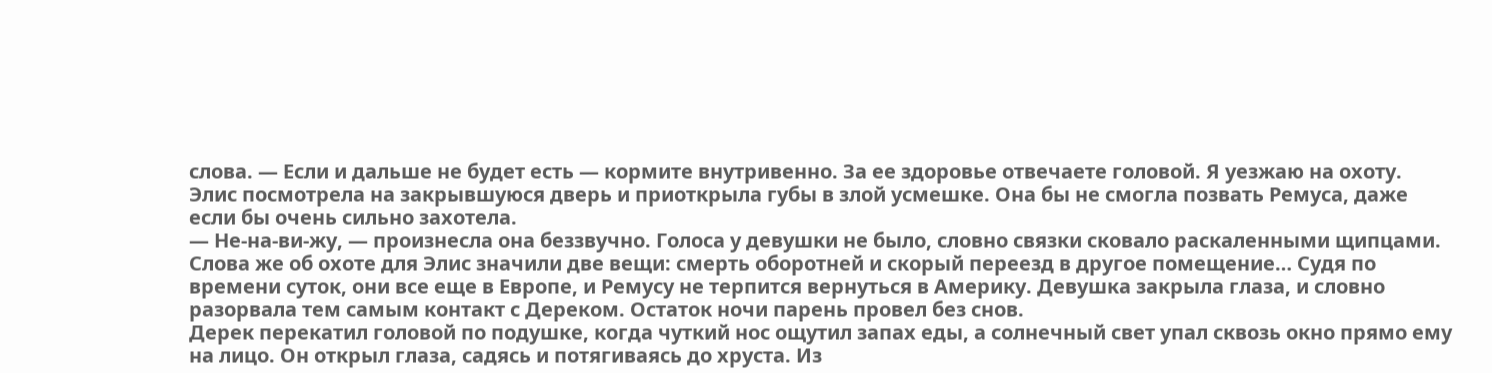слова. — Если и дальше не будет есть — кормите внутривенно. За ее здоровье отвечаете головой. Я уезжаю на охоту.
Элис посмотрела на закрывшуюся дверь и приоткрыла губы в злой усмешке. Она бы не смогла позвать Ремуса, даже если бы очень сильно захотела.
— Не-на-ви-жу, — произнесла она беззвучно. Голоса у девушки не было, словно связки сковало раскаленными щипцами.
Слова же об охоте для Элис значили две вещи: смерть оборотней и скорый переезд в другое помещение… Судя по времени суток, они все еще в Европе, и Ремусу не терпится вернуться в Америку. Девушка закрыла глаза, и словно разорвала тем самым контакт с Дереком. Остаток ночи парень провел без снов.
Дерек перекатил головой по подушке, когда чуткий нос ощутил запах еды, а солнечный свет упал сквозь окно прямо ему на лицо. Он открыл глаза, садясь и потягиваясь до хруста. Из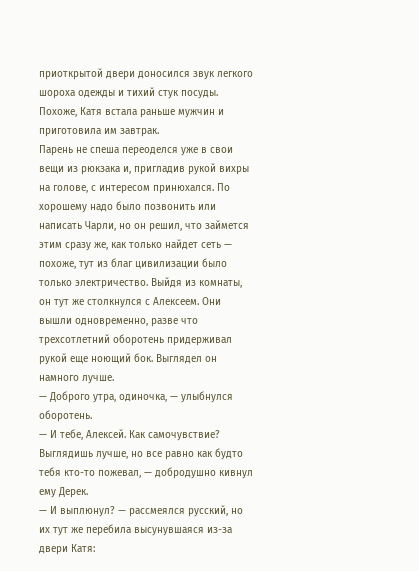приоткрытой двери доносился звук легкого шороха одежды и тихий стук посуды. Похоже, Катя встала раньше мужчин и приготовила им завтрак.
Парень не спеша переоделся уже в свои вещи из рюкзака и, пригладив рукой вихры на голове, с интересом принюхался. По хорошему надо было позвонить или написать Чарли, но он решил, что займется этим сразу же, как только найдет сеть — похоже, тут из благ цивилизации было только электричество. Выйдя из комнаты, он тут же столкнулся с Алексеем. Они вышли одновременно, разве что трехсотлетний оборотень придерживал рукой еще ноющий бок. Выглядел он намного лучше.
— Доброго утра, одиночка, — улыбнулся оборотень.
— И тебе, Алексей. Как самочувствие? Выглядишь лучше, но все равно как будто тебя кто-то пожевал, — добродушно кивнул ему Дерек.
— И выплюнул? — рассмеялся русский, но их тут же перебила высунувшаяся из-за двери Катя: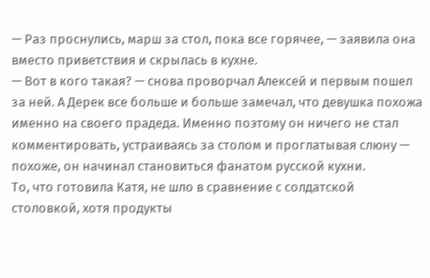— Раз проснулись, марш за стол, пока все горячее, — заявила она вместо приветствия и скрылась в кухне.
— Вот в кого такая? — снова проворчал Алексей и первым пошел за ней. А Дерек все больше и больше замечал, что девушка похожа именно на своего прадеда. Именно поэтому он ничего не стал комментировать, устраиваясь за столом и проглатывая слюну — похоже, он начинал становиться фанатом русской кухни.
То, что готовила Катя, не шло в сравнение с солдатской столовкой, хотя продукты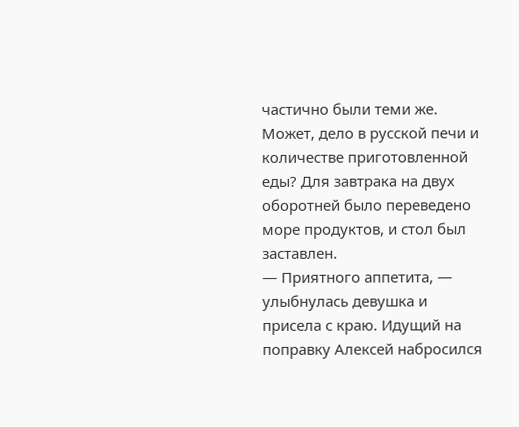частично были теми же. Может, дело в русской печи и количестве приготовленной еды? Для завтрака на двух оборотней было переведено море продуктов, и стол был заставлен.
— Приятного аппетита, — улыбнулась девушка и присела с краю. Идущий на поправку Алексей набросился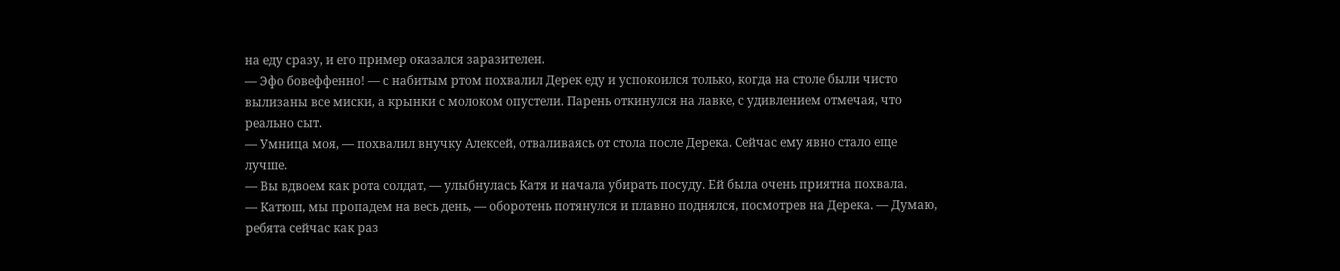на еду сразу, и его пример оказался заразителен.
— Эфо бовеффенно! — с набитым ртом похвалил Дерек еду и успокоился только, когда на столе были чисто вылизаны все миски, а крынки с молоком опустели. Парень откинулся на лавке, с удивлением отмечая, что реально сыт.
— Умница моя, — похвалил внучку Алексей, отваливаясь от стола после Дерека. Сейчас ему явно стало еще лучше.
— Вы вдвоем как рота солдат, — улыбнулась Катя и начала убирать посуду. Ей была очень приятна похвала.
— Катюш, мы пропадем на весь день, — оборотень потянулся и плавно поднялся, посмотрев на Дерека. — Думаю, ребята сейчас как раз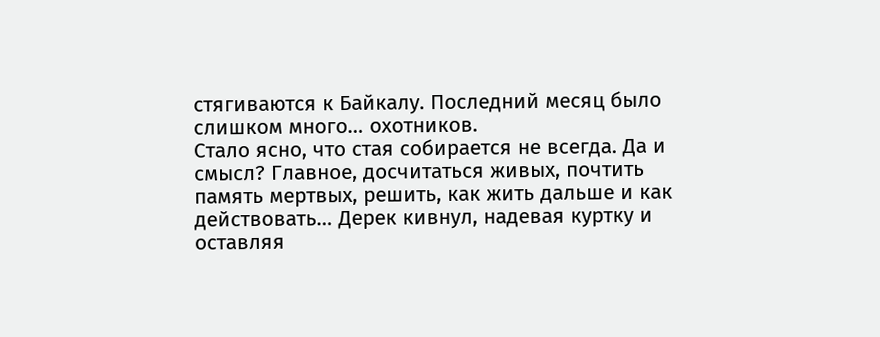стягиваются к Байкалу. Последний месяц было слишком много… охотников.
Стало ясно, что стая собирается не всегда. Да и смысл? Главное, досчитаться живых, почтить память мертвых, решить, как жить дальше и как действовать… Дерек кивнул, надевая куртку и оставляя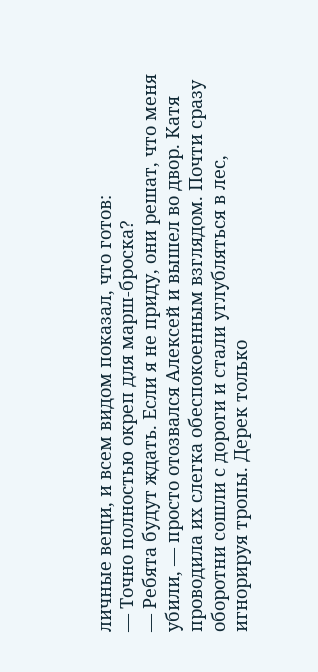личные вещи, и всем видом показал, что готов:
— Точно полностью окреп для марш-броска?
— Ребята будут ждать. Если я не приду, они решат, что меня убили, — просто отозвался Алексей и вышел во двор. Катя проводила их слегка обеспокоенным взглядом. Почти сразу оборотни сошли с дороги и стали углубляться в лес, игнорируя тропы. Дерек только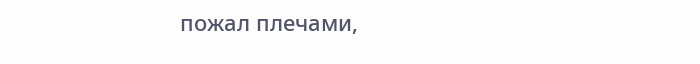пожал плечами,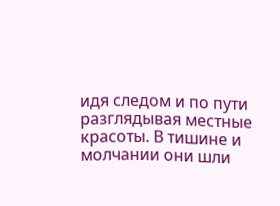идя следом и по пути разглядывая местные красоты. В тишине и молчании они шли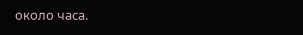около часа.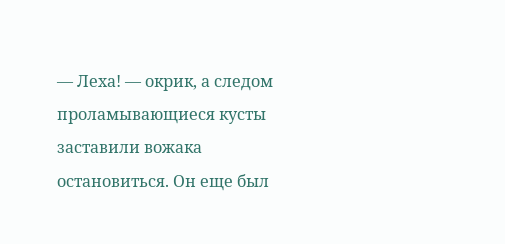— Леха! — окрик, а следом проламывающиеся кусты заставили вожака остановиться. Он еще был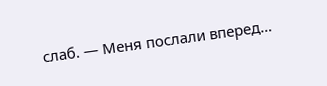слаб. — Меня послали вперед…